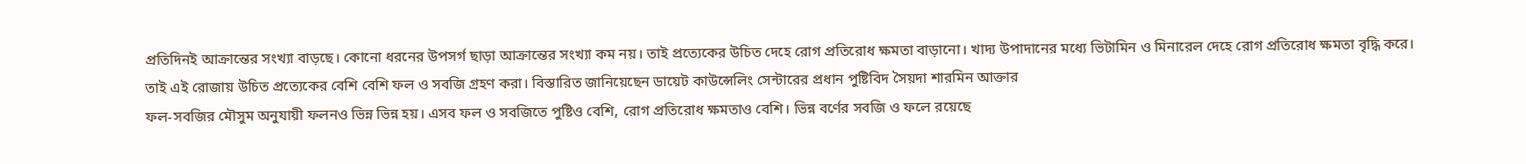প্রতিদিনই আক্রান্তের সংখ্যা বাড়ছে। কোনো ধরনের উপসর্গ ছাড়া আক্রান্তের সংখ্যা কম নয়। তাই প্রত্যেকের উচিত দেহে রোগ প্রতিরোধ ক্ষমতা বাড়ানো। খাদ্য উপাদানের মধ্যে ভিটামিন ও মিনারেল দেহে রোগ প্রতিরোধ ক্ষমতা বৃদ্ধি করে। তাই এই রোজায় উচিত প্রত্যেকের বেশি বেশি ফল ও সবজি গ্রহণ করা। বিস্তারিত জানিয়েছেন ডায়েট কাউন্সেলিং সেন্টারের প্রধান পুষ্টিবিদ সৈয়দা শারমিন আক্তার
ফল-সবজির মৌসুম অনুযায়ী ফলনও ভিন্ন ভিন্ন হয়। এসব ফল ও সবজিতে পুষ্টিও বেশি, রোগ প্রতিরোধ ক্ষমতাও বেশি। ভিন্ন বর্ণের সবজি ও ফলে রয়েছে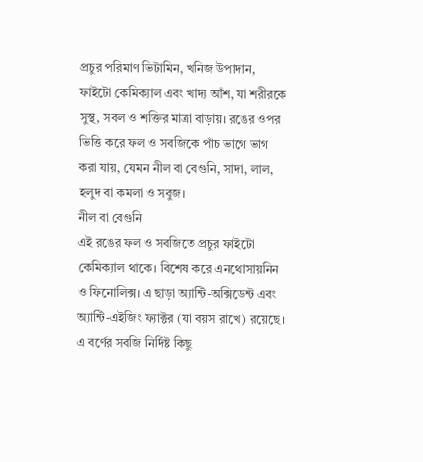প্রচুর পরিমাণ ভিটামিন, খনিজ উপাদান, ফাইটো কেমিক্যাল এবং খাদ্য আঁশ, যা শরীরকে সুস্থ, সবল ও শক্তির মাত্রা বাড়ায়। রঙের ওপর ভিত্তি করে ফল ও সবজিকে পাঁচ ভাগে ভাগ করা যায়, যেমন নীল বা বেগুনি, সাদা, লাল, হলুদ বা কমলা ও সবুজ।
নীল বা বেগুনি
এই রঙের ফল ও সবজিতে প্রচুর ফাইটো কেমিক্যাল থাকে। বিশেষ করে এনথোসায়নিন ও ফিনোলিক্স। এ ছাড়া অ্যান্টি-অক্সিডেন্ট এবং অ্যান্টি-এইজিং ফ্যাক্টর (যা বয়স রাখে) রয়েছে। এ বর্ণের সবজি নির্দিষ্ট কিছু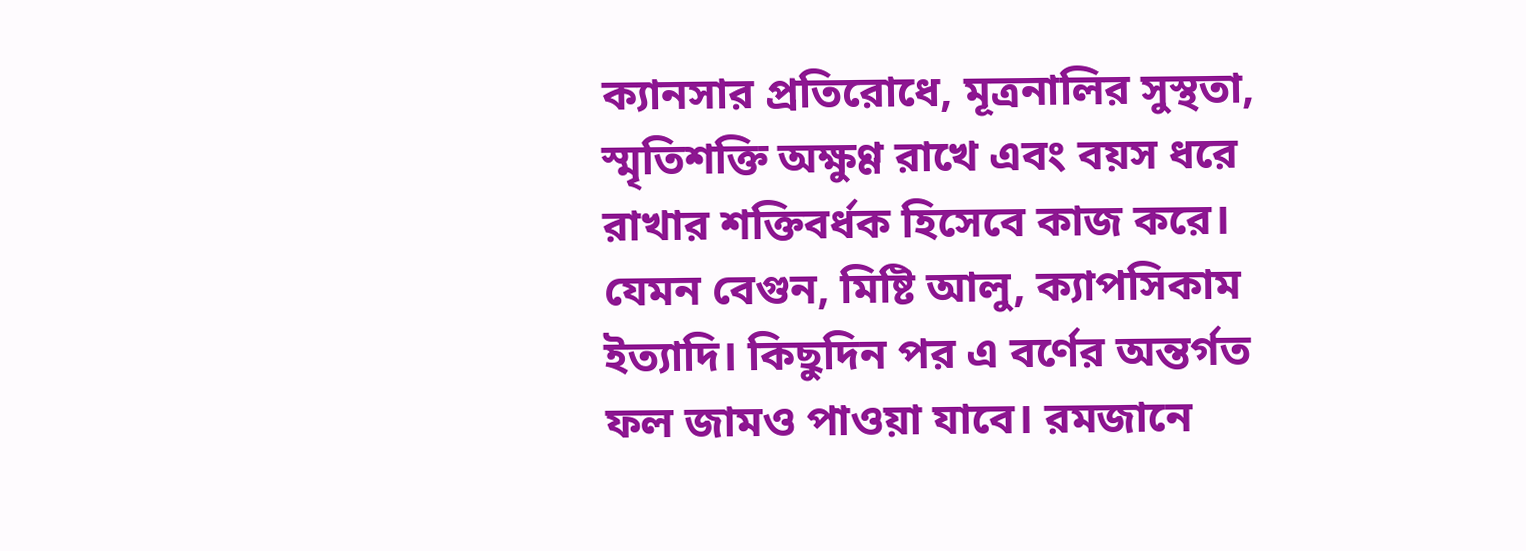ক্যানসার প্রতিরোধে, মূত্রনালির সুস্থতা, স্মৃতিশক্তি অক্ষুণ্ণ রাখে এবং বয়স ধরে রাখার শক্তিবর্ধক হিসেবে কাজ করে। যেমন বেগুন, মিষ্টি আলু, ক্যাপসিকাম ইত্যাদি। কিছুদিন পর এ বর্ণের অন্তর্গত ফল জামও পাওয়া যাবে। রমজানে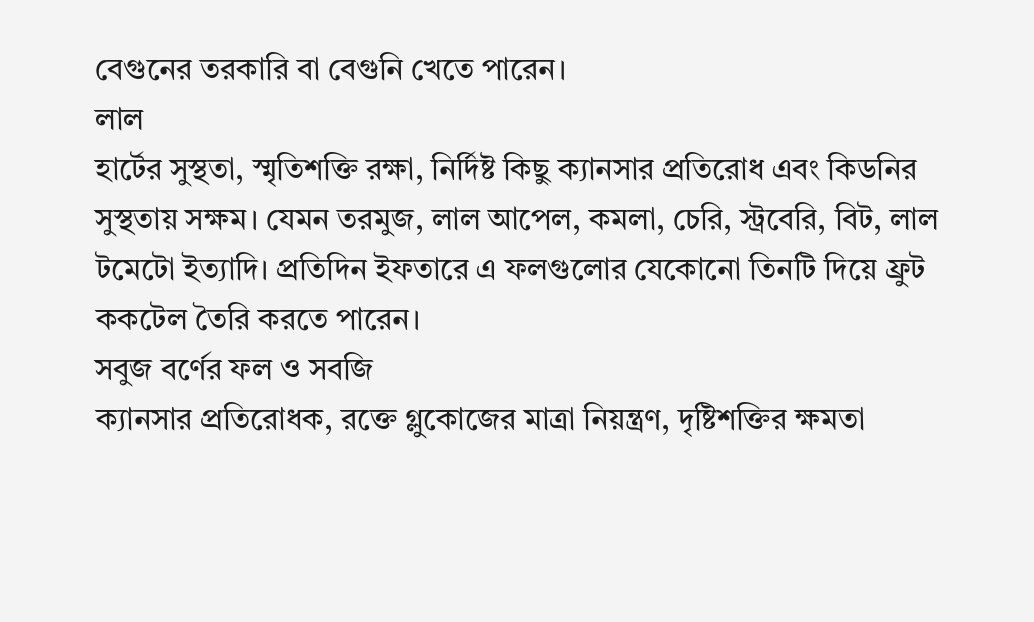বেগুনের তরকারি বা বেগুনি খেতে পারেন।
লাল
হার্টের সুস্থতা, স্মৃতিশক্তি রক্ষা, নির্দিষ্ট কিছু ক্যানসার প্রতিরোধ এবং কিডনির সুস্থতায় সক্ষম। যেমন তরমুজ, লাল আপেল, কমলা, চেরি, স্ট্রবেরি, বিট, লাল টমেটো ইত্যাদি। প্রতিদিন ইফতারে এ ফলগুলোর যেকোনো তিনটি দিয়ে ফ্রুট ককটেল তৈরি করতে পারেন।
সবুজ বর্ণের ফল ও সবজি
ক্যানসার প্রতিরোধক, রক্তে গ্লুকোজের মাত্রা নিয়ন্ত্রণ, দৃষ্টিশক্তির ক্ষমতা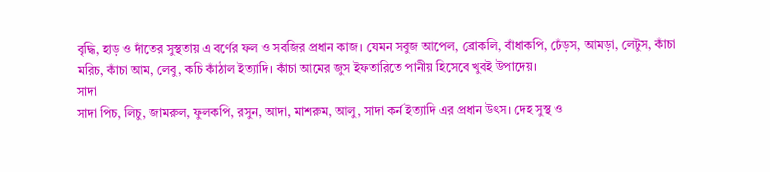বৃদ্ধি, হাড় ও দাঁতের সুস্থতায় এ বর্ণের ফল ও সবজির প্রধান কাজ। যেমন সবুজ আপেল, ব্রোকলি, বাঁধাকপি, ঢেঁড়স, আমড়া, লেটুস, কাঁচা মরিচ, কাঁচা আম, লেবু, কচি কাঁঠাল ইত্যাদি। কাঁচা আমের জুস ইফতারিতে পানীয় হিসেবে খুবই উপাদেয়।
সাদা
সাদা পিচ, লিচু, জামরুল, ফুলকপি, রসুন, আদা, মাশরুম, আলু, সাদা কর্ন ইত্যাদি এর প্রধান উৎস। দেহ সুস্থ ও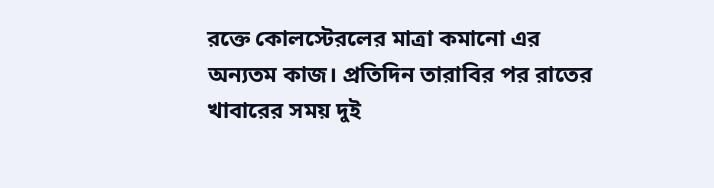রক্তে কোলস্টেরলের মাত্রা কমানো এর অন্যতম কাজ। প্রতিদিন তারাবির পর রাতের খাবারের সময় দুই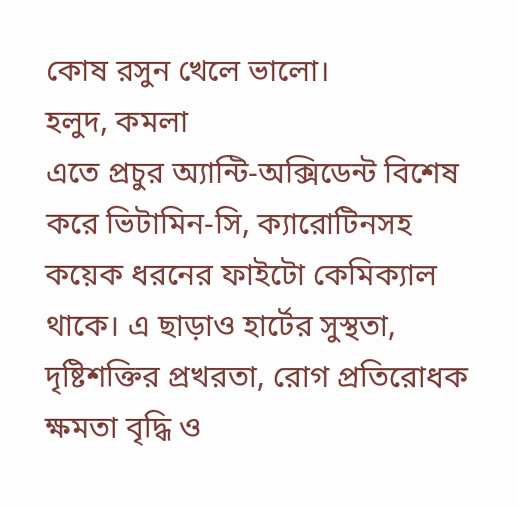কোষ রসুন খেলে ভালো।
হলুদ, কমলা
এতে প্রচুর অ্যান্টি-অক্সিডেন্ট বিশেষ করে ভিটামিন-সি, ক্যারোটিনসহ কয়েক ধরনের ফাইটো কেমিক্যাল থাকে। এ ছাড়াও হার্টের সুস্থতা, দৃষ্টিশক্তির প্রখরতা, রোগ প্রতিরোধক ক্ষমতা বৃদ্ধি ও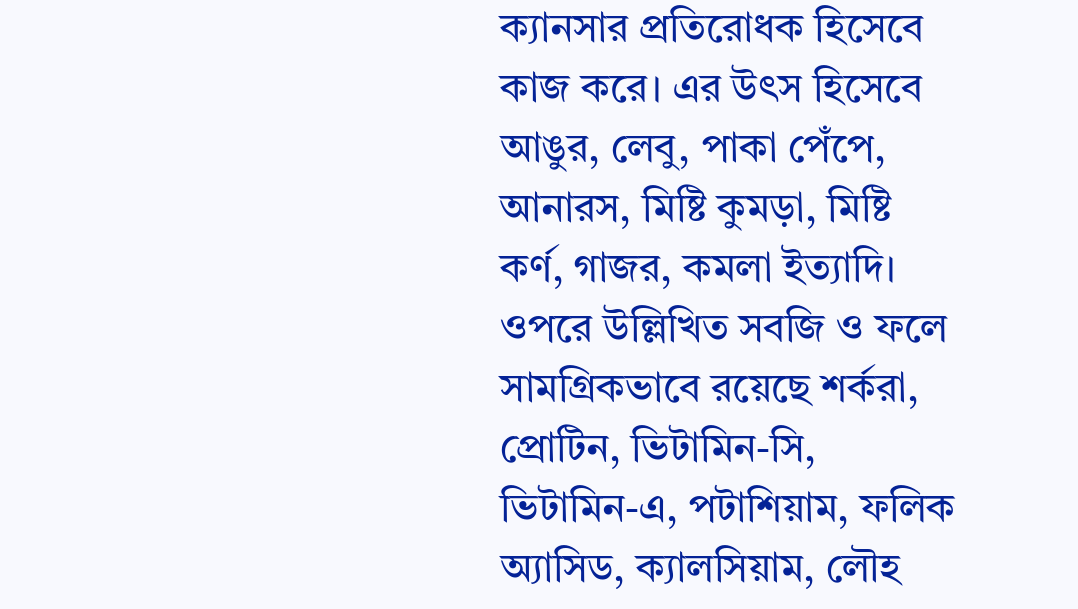ক্যানসার প্রতিরোধক হিসেবে কাজ করে। এর উৎস হিসেবে আঙুর, লেবু, পাকা পেঁপে, আনারস, মিষ্টি কুমড়া, মিষ্টি কর্ণ, গাজর, কমলা ইত্যাদি।
ওপরে উল্লিখিত সবজি ও ফলে সামগ্রিকভাবে রয়েছে শর্করা, প্রোটিন, ভিটামিন-সি, ভিটামিন-এ, পটাশিয়াম, ফলিক অ্যাসিড, ক্যালসিয়াম, লৌহ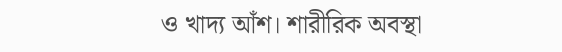ও খাদ্য আঁশ। শারীরিক অবস্থা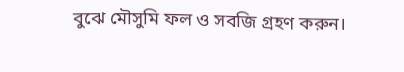বুঝে মৌসুমি ফল ও সবজি গ্রহণ করুন।